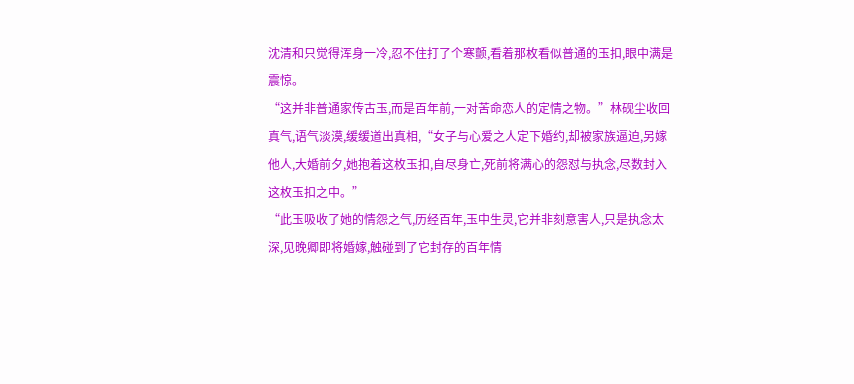沈清和只觉得浑身一冷,忍不住打了个寒颤,看着那枚看似普通的玉扣,眼中满是震惊。
“这并非普通家传古玉,而是百年前,一对苦命恋人的定情之物。”林砚尘收回真气,语气淡漠,缓缓道出真相,“女子与心爱之人定下婚约,却被家族逼迫,另嫁他人,大婚前夕,她抱着这枚玉扣,自尽身亡,死前将满心的怨怼与执念,尽数封入这枚玉扣之中。”
“此玉吸收了她的情怨之气,历经百年,玉中生灵,它并非刻意害人,只是执念太深,见晚卿即将婚嫁,触碰到了它封存的百年情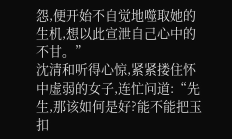怨,便开始不自觉地噬取她的生机,想以此宣泄自己心中的不甘。”
沈清和听得心惊,紧紧搂住怀中虚弱的女子,连忙问道:“先生,那该如何是好?能不能把玉扣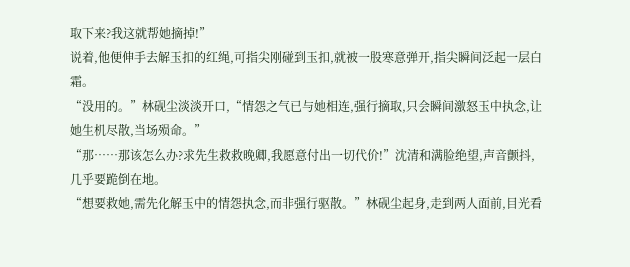取下来?我这就帮她摘掉!”
说着,他便伸手去解玉扣的红绳,可指尖刚碰到玉扣,就被一股寒意弹开,指尖瞬间泛起一层白霜。
“没用的。”林砚尘淡淡开口,“情怨之气已与她相连,强行摘取,只会瞬间激怒玉中执念,让她生机尽散,当场殒命。”
“那……那该怎么办?求先生救救晚卿,我愿意付出一切代价!”沈清和满脸绝望,声音颤抖,几乎要跪倒在地。
“想要救她,需先化解玉中的情怨执念,而非强行驱散。”林砚尘起身,走到两人面前,目光看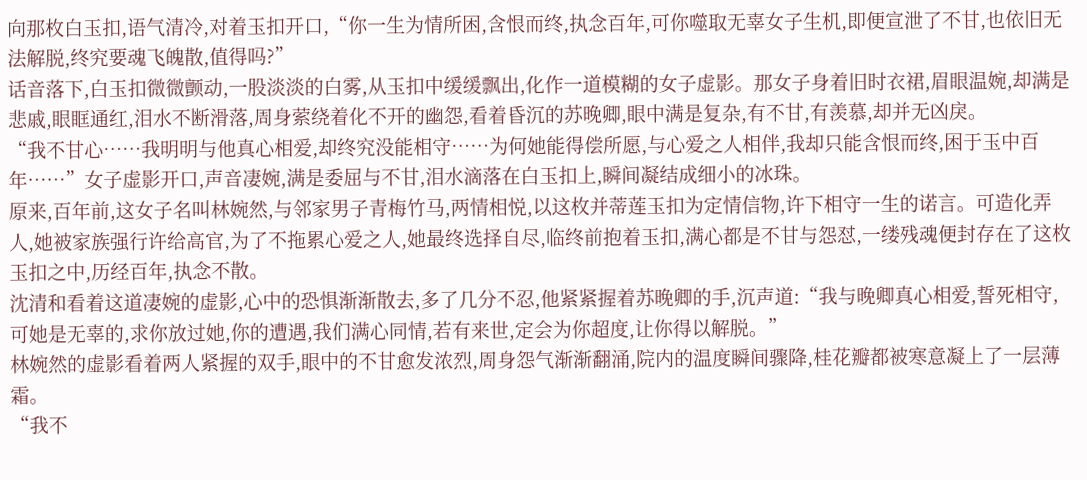向那枚白玉扣,语气清冷,对着玉扣开口,“你一生为情所困,含恨而终,执念百年,可你噬取无辜女子生机,即便宣泄了不甘,也依旧无法解脱,终究要魂飞魄散,值得吗?”
话音落下,白玉扣微微颤动,一股淡淡的白雾,从玉扣中缓缓飘出,化作一道模糊的女子虚影。那女子身着旧时衣裙,眉眼温婉,却满是悲戚,眼眶通红,泪水不断滑落,周身萦绕着化不开的幽怨,看着昏沉的苏晚卿,眼中满是复杂,有不甘,有羡慕,却并无凶戾。
“我不甘心……我明明与他真心相爱,却终究没能相守……为何她能得偿所愿,与心爱之人相伴,我却只能含恨而终,困于玉中百年……”女子虚影开口,声音凄婉,满是委屈与不甘,泪水滴落在白玉扣上,瞬间凝结成细小的冰珠。
原来,百年前,这女子名叫林婉然,与邻家男子青梅竹马,两情相悦,以这枚并蒂莲玉扣为定情信物,许下相守一生的诺言。可造化弄人,她被家族强行许给高官,为了不拖累心爱之人,她最终选择自尽,临终前抱着玉扣,满心都是不甘与怨怼,一缕残魂便封存在了这枚玉扣之中,历经百年,执念不散。
沈清和看着这道凄婉的虚影,心中的恐惧渐渐散去,多了几分不忍,他紧紧握着苏晚卿的手,沉声道:“我与晚卿真心相爱,誓死相守,可她是无辜的,求你放过她,你的遭遇,我们满心同情,若有来世,定会为你超度,让你得以解脱。”
林婉然的虚影看着两人紧握的双手,眼中的不甘愈发浓烈,周身怨气渐渐翻涌,院内的温度瞬间骤降,桂花瓣都被寒意凝上了一层薄霜。
“我不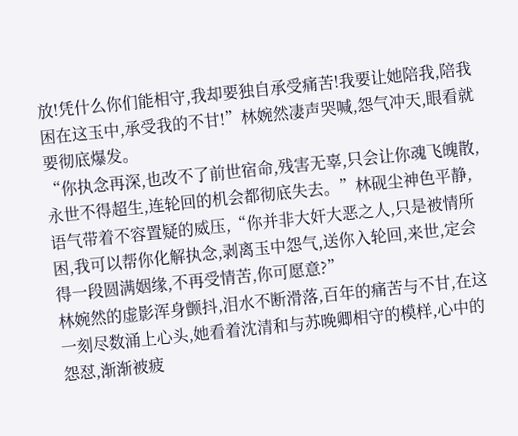放!凭什么你们能相守,我却要独自承受痛苦!我要让她陪我,陪我困在这玉中,承受我的不甘!”林婉然凄声哭喊,怨气冲天,眼看就要彻底爆发。
“你执念再深,也改不了前世宿命,残害无辜,只会让你魂飞魄散,永世不得超生,连轮回的机会都彻底失去。”林砚尘神色平静,语气带着不容置疑的威压,“你并非大奸大恶之人,只是被情所困,我可以帮你化解执念,剥离玉中怨气,送你入轮回,来世,定会得一段圆满姻缘,不再受情苦,你可愿意?”
林婉然的虚影浑身颤抖,泪水不断滑落,百年的痛苦与不甘,在这一刻尽数涌上心头,她看着沈清和与苏晚卿相守的模样,心中的怨怼,渐渐被疲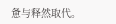惫与释然取代。